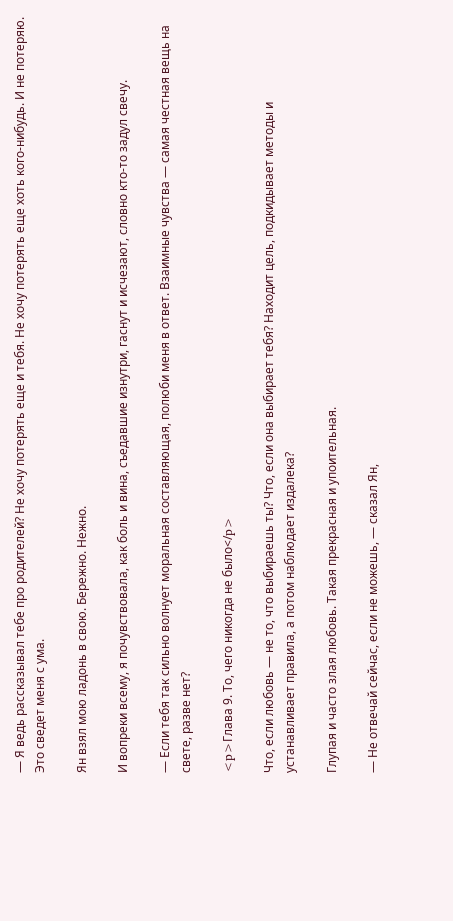— Я ведь рассказывал тебе про родителей? Не хочу потерять еще и тебя. Не хочу потерять еще хоть кого-нибудь. И не потеряю. Это сведет меня с ума.

Ян взял мою ладонь в свою. Бережно. Нежно.

И вопреки всему, я почувствовала, как боль и вина, съедавшие изнутри, гаснут и исчезают, словно кто-то задул свечу.

— Если тебя так сильно волнует моральная составляющая, полюби меня в ответ. Взаимные чувства — самая честная вещь на свете, разве нет?

<p>Глава 9. То, чего никогда не было</p>

Что, если любовь — не то, что выбираешь ты? Что, если она выбирает тебя? Находит цель, подкидывает методы и устанавливает правила, а потом наблюдает издалека?

Глупая и часто злая любовь. Такая прекрасная и упоительная.

— Не отвечай сейчас, если не можешь, — сказал Ян,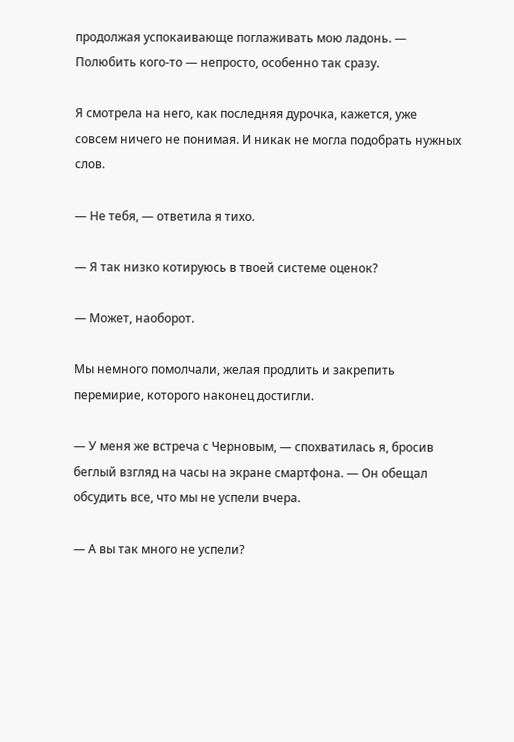продолжая успокаивающе поглаживать мою ладонь. — Полюбить кого-то — непросто, особенно так сразу.

Я смотрела на него, как последняя дурочка, кажется, уже совсем ничего не понимая. И никак не могла подобрать нужных слов.

— Не тебя, — ответила я тихо.

— Я так низко котируюсь в твоей системе оценок?

— Может, наоборот.

Мы немного помолчали, желая продлить и закрепить перемирие, которого наконец достигли.

— У меня же встреча с Черновым, — спохватилась я, бросив беглый взгляд на часы на экране смартфона. — Он обещал обсудить все, что мы не успели вчера.

— А вы так много не успели?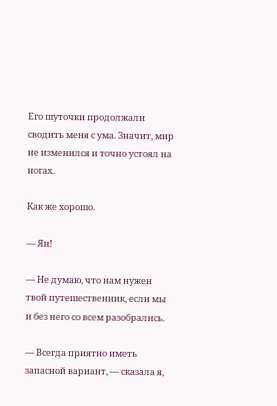Его шуточки продолжали сводить меня с ума. Значит, мир не изменился и точно устоял на ногах.

Как же хорошо.

— Ян!

— Не думаю, что нам нужен твой путешественник, если мы и без него со всем разобрались.

— Всегда приятно иметь запасной вариант, — сказала я,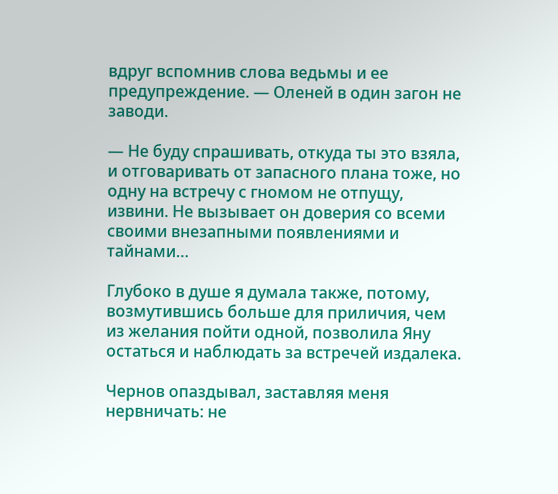вдруг вспомнив слова ведьмы и ее предупреждение. — Оленей в один загон не заводи.

— Не буду спрашивать, откуда ты это взяла, и отговаривать от запасного плана тоже, но одну на встречу с гномом не отпущу, извини. Не вызывает он доверия со всеми своими внезапными появлениями и тайнами…

Глубоко в душе я думала также, потому, возмутившись больше для приличия, чем из желания пойти одной, позволила Яну остаться и наблюдать за встречей издалека.

Чернов опаздывал, заставляя меня нервничать: не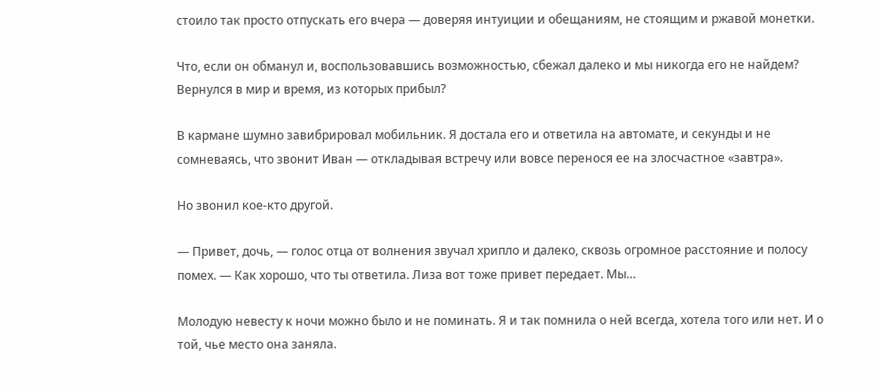стоило так просто отпускать его вчера — доверяя интуиции и обещаниям, не стоящим и ржавой монетки.

Что, если он обманул и, воспользовавшись возможностью, сбежал далеко и мы никогда его не найдем? Вернулся в мир и время, из которых прибыл?

В кармане шумно завибрировал мобильник. Я достала его и ответила на автомате, и секунды и не сомневаясь, что звонит Иван — откладывая встречу или вовсе перенося ее на злосчастное «завтра».

Но звонил кое-кто другой.

— Привет, дочь, — голос отца от волнения звучал хрипло и далеко, сквозь огромное расстояние и полосу помех. — Как хорошо, что ты ответила. Лиза вот тоже привет передает. Мы…

Молодую невесту к ночи можно было и не поминать. Я и так помнила о ней всегда, хотела того или нет. И о той, чье место она заняла.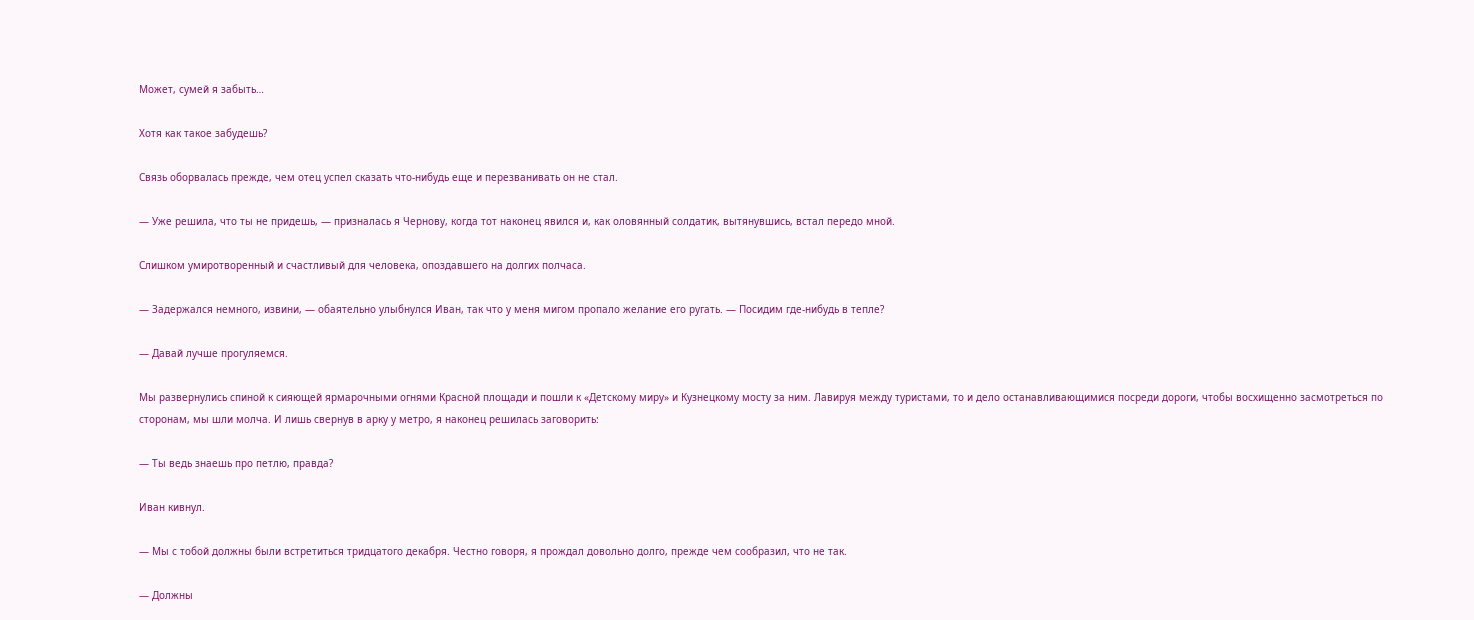Может, сумей я забыть…

Хотя как такое забудешь?

Связь оборвалась прежде, чем отец успел сказать что-нибудь еще и перезванивать он не стал.

— Уже решила, что ты не придешь, — призналась я Чернову, когда тот наконец явился и, как оловянный солдатик, вытянувшись, встал передо мной.

Слишком умиротворенный и счастливый для человека, опоздавшего на долгих полчаса.

— Задержался немного, извини, — обаятельно улыбнулся Иван, так что у меня мигом пропало желание его ругать. — Посидим где-нибудь в тепле?

— Давай лучше прогуляемся.

Мы развернулись спиной к сияющей ярмарочными огнями Красной площади и пошли к «Детскому миру» и Кузнецкому мосту за ним. Лавируя между туристами, то и дело останавливающимися посреди дороги, чтобы восхищенно засмотреться по сторонам, мы шли молча. И лишь свернув в арку у метро, я наконец решилась заговорить:

— Ты ведь знаешь про петлю, правда?

Иван кивнул.

— Мы с тобой должны были встретиться тридцатого декабря. Честно говоря, я прождал довольно долго, прежде чем сообразил, что не так.

— Должны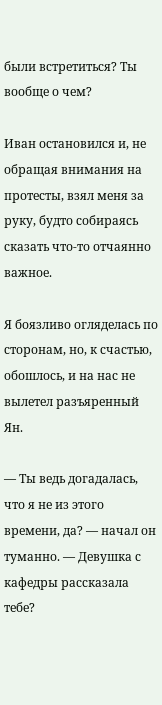были встретиться? Ты вообще о чем?

Иван остановился и, не обращая внимания на протесты, взял меня за руку, будто собираясь сказать что-то отчаянно важное.

Я боязливо огляделась по сторонам, но, к счастью, обошлось, и на нас не вылетел разъяренный Ян.

— Ты ведь догадалась, что я не из этого времени, да? — начал он туманно. — Девушка с кафедры рассказала тебе?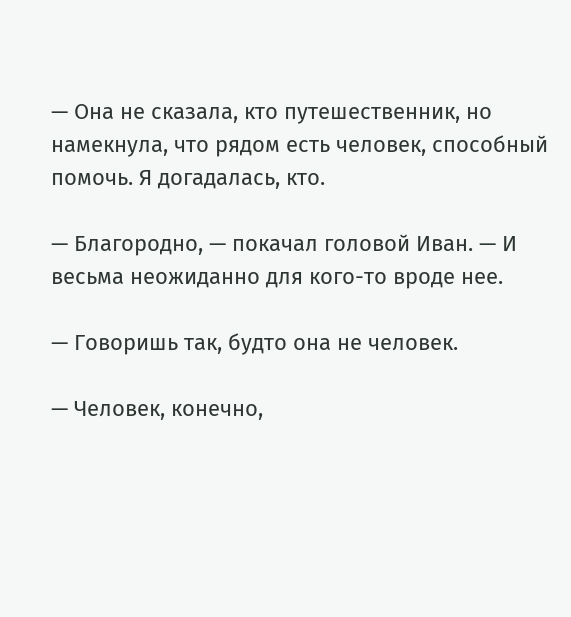— Она не сказала, кто путешественник, но намекнула, что рядом есть человек, способный помочь. Я догадалась, кто.

— Благородно, — покачал головой Иван. — И весьма неожиданно для кого-то вроде нее.

— Говоришь так, будто она не человек.

— Человек, конечно,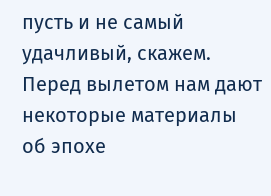пусть и не самый удачливый, скажем. Перед вылетом нам дают некоторые материалы об эпохе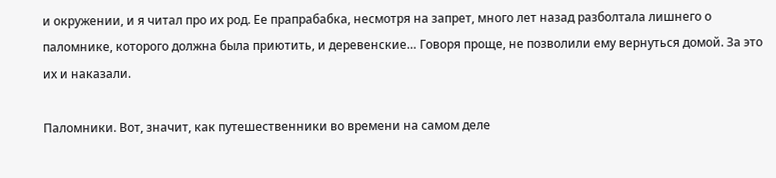и окружении, и я читал про их род. Ее прапрабабка, несмотря на запрет, много лет назад разболтала лишнего о паломнике, которого должна была приютить, и деревенские… Говоря проще, не позволили ему вернуться домой. За это их и наказали.

Паломники. Вот, значит, как путешественники во времени на самом деле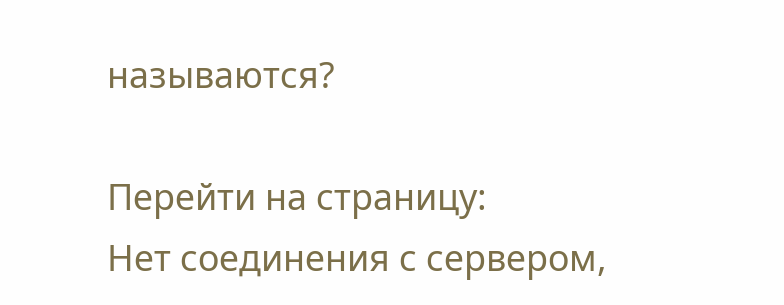называются?

Перейти на страницу:
Нет соединения с сервером,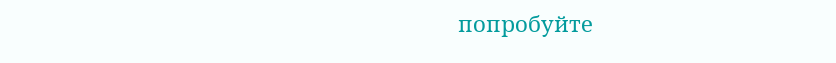попробуйте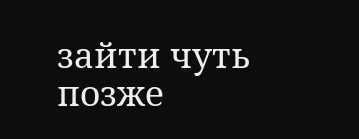зайти чуть позже